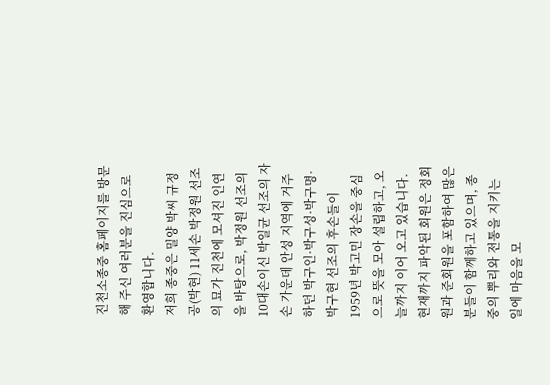진천소종중 홈페이지를 방문해 주신 여러분을 진심으로 환영합니다.
저희 종중은 밀양 박씨 규정공(박현) 11세손 박정원 선조의 묘가 진천에 모셔진 인연을 바탕으로, 박정원 선조의 10대손이신 박일균 선조의 자손 가운데 안성 지역에 거주하던 박구인·박구성·박구명·박구현 선조의 후손들이 1959년 박고민 장손을 중심으로 뜻을 모아 설립하고, 오늘까지 이어 오고 있습니다. 현재까지 파악된 회원은 정회원과 준회원을 포함하여 많은 분들이 함께하고 있으며, 종중의 뿌리와 전통을 지키는 일에 마음을 모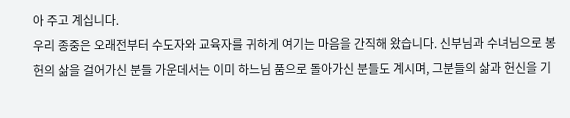아 주고 계십니다.
우리 종중은 오래전부터 수도자와 교육자를 귀하게 여기는 마음을 간직해 왔습니다. 신부님과 수녀님으로 봉헌의 삶을 걸어가신 분들 가운데서는 이미 하느님 품으로 돌아가신 분들도 계시며, 그분들의 삶과 헌신을 기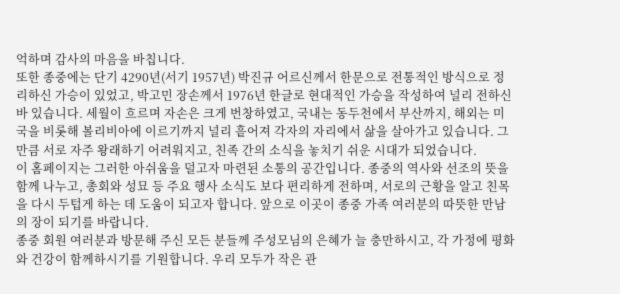억하며 감사의 마음을 바칩니다.
또한 종중에는 단기 4290년(서기 1957년) 박진규 어르신께서 한문으로 전통적인 방식으로 정리하신 가승이 있었고, 박고민 장손께서 1976년 한글로 현대적인 가승을 작성하여 널리 전하신 바 있습니다. 세월이 흐르며 자손은 크게 번창하였고, 국내는 동두천에서 부산까지, 해외는 미국을 비롯해 볼리비아에 이르기까지 널리 흩어져 각자의 자리에서 삶을 살아가고 있습니다. 그만큼 서로 자주 왕래하기 어려워지고, 친족 간의 소식을 놓치기 쉬운 시대가 되었습니다.
이 홈페이지는 그러한 아쉬움을 덜고자 마련된 소통의 공간입니다. 종중의 역사와 선조의 뜻을 함께 나누고, 총회와 성묘 등 주요 행사 소식도 보다 편리하게 전하며, 서로의 근황을 알고 친목을 다시 두텁게 하는 데 도움이 되고자 합니다. 앞으로 이곳이 종중 가족 여러분의 따뜻한 만남의 장이 되기를 바랍니다.
종중 회원 여러분과 방문해 주신 모든 분들께 주성모님의 은혜가 늘 충만하시고, 각 가정에 평화와 건강이 함께하시기를 기원합니다. 우리 모두가 작은 관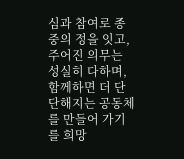심과 참여로 종중의 정을 잇고, 주어진 의무는 성실히 다하며, 함께하면 더 단단해지는 공동체를 만들어 가기를 희망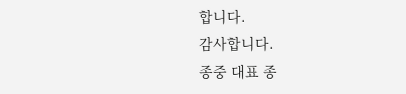합니다.
감사합니다.
종중 대표 종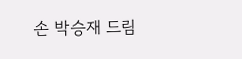손 박승재 드림